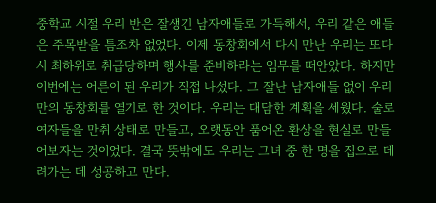중학교 시절 우리 반은 잘생긴 남자애들로 가득해서, 우리 같은 애들은 주목받을 틈조차 없었다. 이제 동창회에서 다시 만난 우리는 또다시 최하위로 취급당하며 행사를 준비하라는 임무를 떠안았다. 하지만 이번에는 어른이 된 우리가 직접 나섰다. 그 잘난 남자애들 없이 우리만의 동창회를 열기로 한 것이다. 우리는 대담한 계획을 세웠다. 술로 여자들을 만취 상태로 만들고, 오랫동안 품어온 환상을 현실로 만들어보자는 것이었다. 결국 뜻밖에도 우리는 그녀 중 한 명을 집으로 데려가는 데 성공하고 만다.